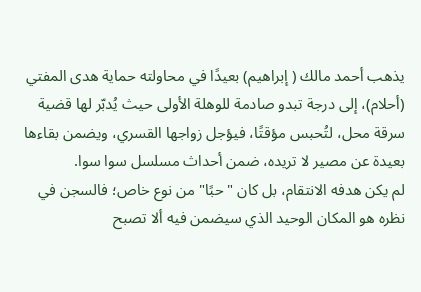يذهب أحمد مالك ( إبراهيم) بعيدًا في محاولته حماية هدى المفتي (أحلام)، إلى درجة تبدو صادمة للوهلة الأولى حيث يُدبّر لها قضية سرقة محل، لتُحبس مؤقتًا، فيؤجل زواجها القسري، ويضمن بقاءها بعيدة عن مصير لا تريده، ضمن أحداث مسلسل سوا سوا.
لم يكن هدفه الانتقام، بل كان "حبًا" من نوع خاص؛ فالسجن في نظره هو المكان الوحيد الذي سيضمن فيه ألا تصبح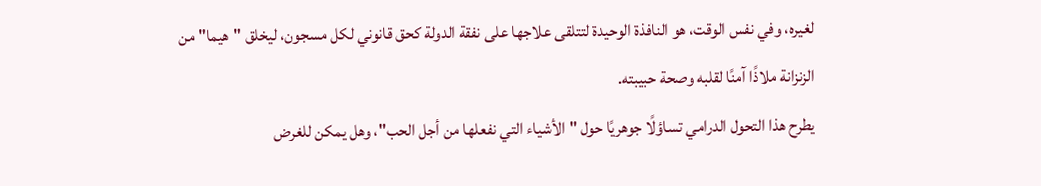لغيره، وفي نفس الوقت، هو النافذة الوحيدة لتتلقى علاجها على نفقة الدولة كحق قانوني لكل مسجون، ليخلق "هيما" من الزنزانة ملاذًا آمنًا لقلبه وصحة حبيبته.
يطرح هذا التحول الدرامي تساؤلًا جوهريًا حول "الأشياء التي نفعلها من أجل الحب"، وهل يمكن للغرض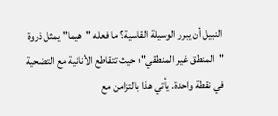النبيل أن يبرر الوسيلة القاسية؟ ما فعله "هيما" يمثل ذروة "المنطق غير المنطقي"؛ حيث تتقاطع الأنانية مع التضحية في نقطة واحدة. يأتي هذا بالتزامن مع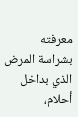معرفته بشراسة المرض الذي بداخل أحلام،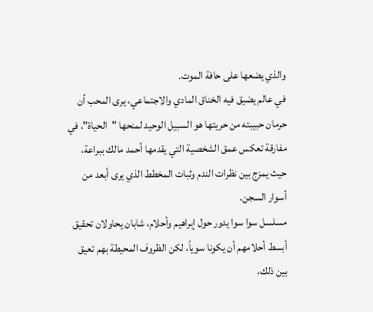والذي يضعها على حافة الموت.
في عالم يضيق فيه الخناق المادي والاجتماعي، يرى المحب أن حرمان حبيبته من حريتها هو السبيل الوحيد لمنحها "الحياة"، في مفارقة تعكس عمق الشخصية التي يقدمها أحمد مالك ببراعة، حيث يمزج بين نظرات الندم وثبات المخطط الذي يرى أبعد من أسوار السجن.
مسلسل سوا سوا يدور حول إبراهيم وأحلام، شابان يحاولان تحقيق أبسط أحلامهم أن يكونا سوياً، لكن الظروف المحيطة بهم تعيق بين ذلك،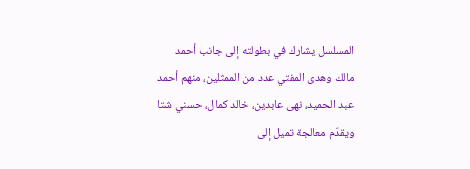المسلسل يشارك في بطولته إلى جانب أحمد مالك وهدى المفتي عدد من الممثلين، منهم أحمد عبد الحميد، نهى عابدين، خالد كمال، حسني شتا ويقدّم معالجة تميل إلى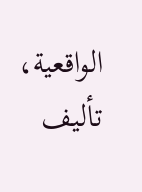الواقعية، تأليف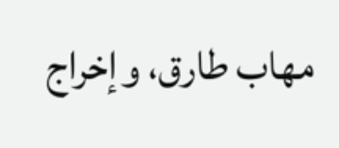مهاب طارق، وإخراج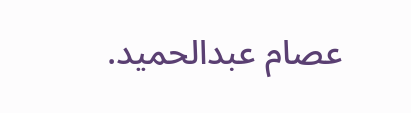عصام عبدالحميد.